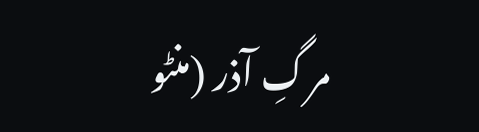مرگِ آذر (منٹو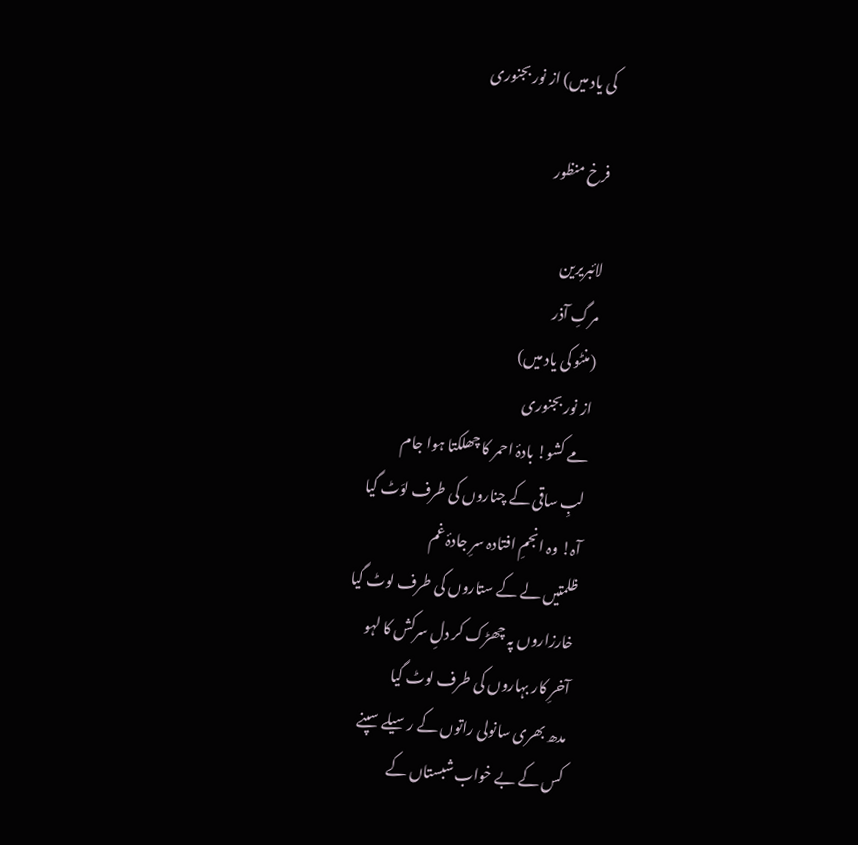کی یاد میں) از نور بجنوری

فرخ منظور

لائبریرین
مرگِ آذر
(منٹو کی یاد میں)
از نور بجنوری
مے کشو! بادۂ احمر کا چھلکتا ہوا جام
لبِ ساقی کے چناروں کی طرف لوَٹ گیا
آہ! وہ انجمِ افتادہ سرِ جادۂ غم
ظلمتیں لے کے ستاروں کی طرف لوٹ گیا
خارزاروں پہ چھڑک کر دلِ سرکش کا لہو
آخرِ کار بہاروں کی طرف لوٹ گیا
مدھ بھری سانولی راتوں کے رسیلے سپنے
کس کے بے خواب شبستاں کے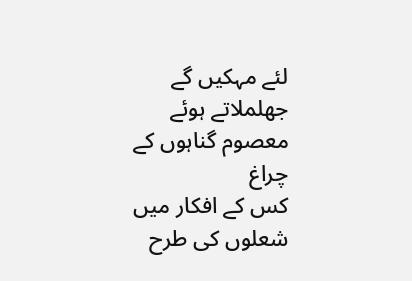لئے مہکیں گے
جھلملاتے ہوئے معصوم گناہوں کے چراغ
کس کے افکار میں شعلوں کی طرح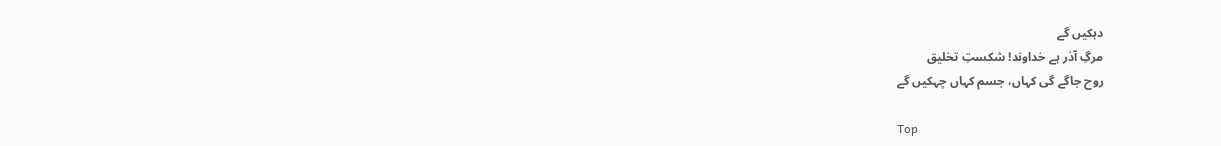دہکیں گے
مرگِ آذر ہے خداوند! شکستِ تخلیق
روح جاگے گی کہاں، جسم کہاں چہکیں گے

Top